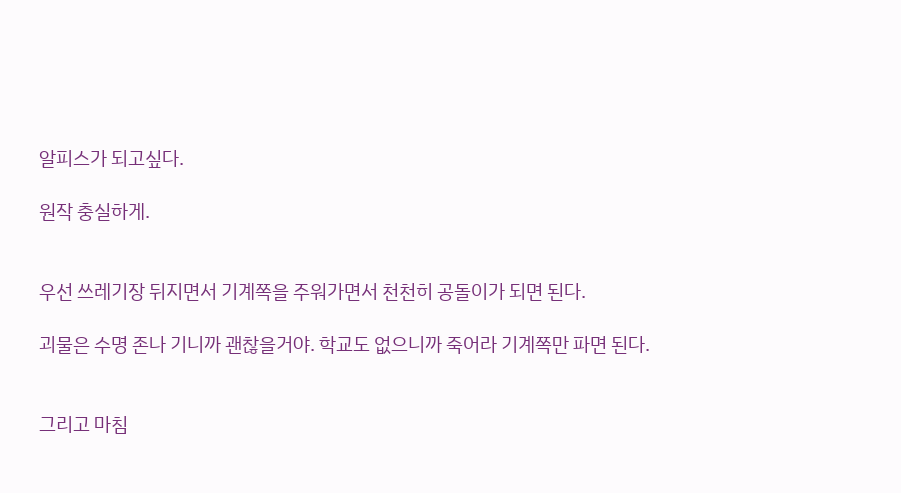알피스가 되고싶다.

원작 충실하게.


우선 쓰레기장 뒤지면서 기계쪽을 주워가면서 천천히 공돌이가 되면 된다.

괴물은 수명 존나 기니까 괜찮을거야. 학교도 없으니까 죽어라 기계쪽만 파면 된다.


그리고 마침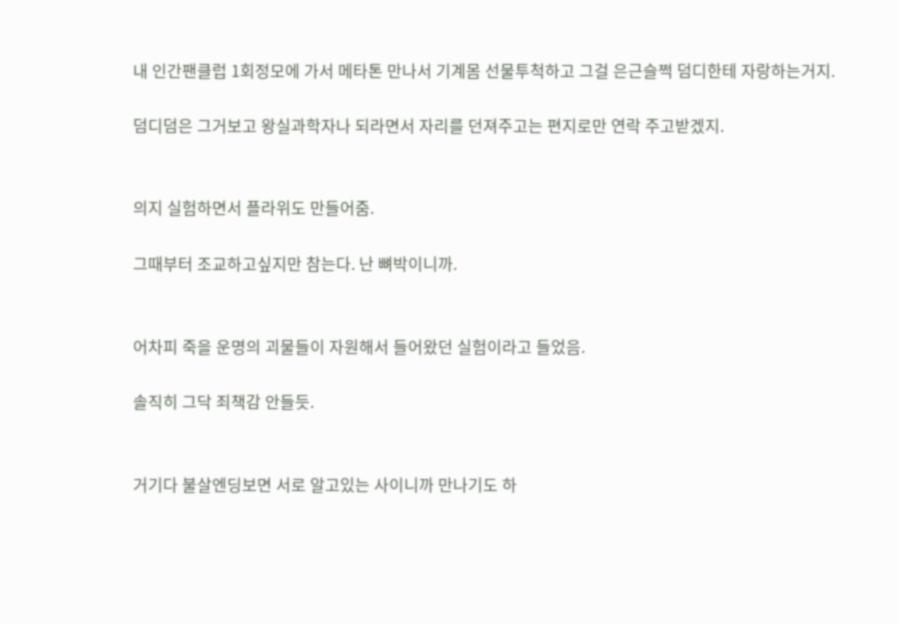내 인간팬클럽 1회정모에 가서 메타톤 만나서 기계몸 선물투척하고 그걸 은근슬쩍 덤디한테 자랑하는거지.

덤디덤은 그거보고 왕실과학자나 되라면서 자리를 던져주고는 편지로만 연락 주고받겠지.


의지 실험하면서 플라위도 만들어줌.

그때부터 조교하고싶지만 참는다. 난 뼈박이니까.


어차피 죽을 운명의 괴물들이 자원해서 들어왔던 실험이라고 들었음.

솔직히 그닥 죄책감 안들듯.


거기다 불살엔딩보면 서로 알고있는 사이니까 만나기도 하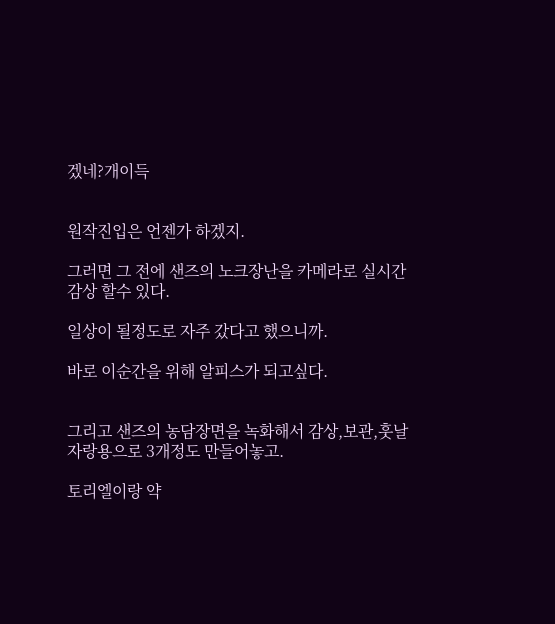겠네?개이득


원작진입은 언젠가 하겠지.

그러면 그 전에 샌즈의 노크장난을 카메라로 실시간감상 할수 있다.

일상이 될정도로 자주 갔다고 했으니까.

바로 이순간을 위해 알피스가 되고싶다.


그리고 샌즈의 농담장면을 녹화해서 감상,보관,훗날자랑용으로 3개정도 만들어놓고.

토리엘이랑 약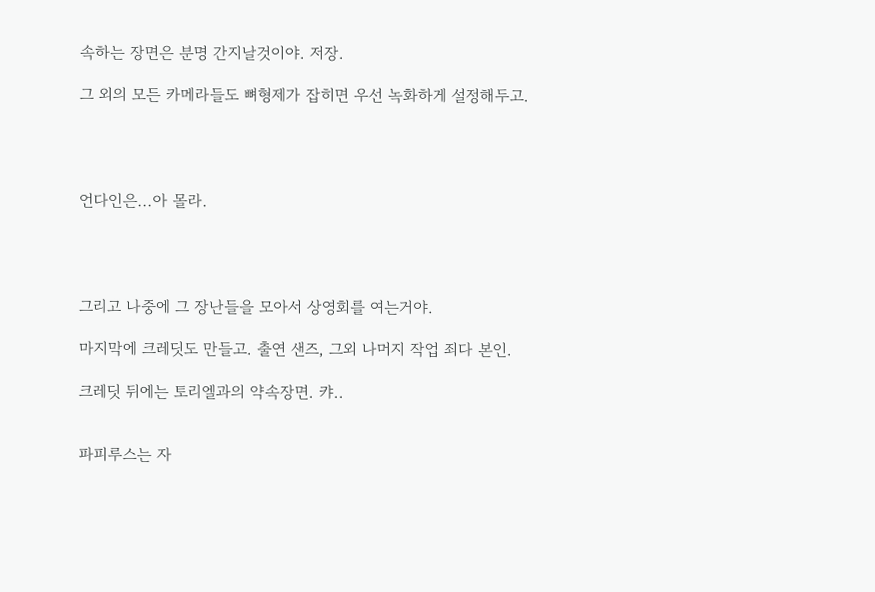속하는 장면은 분명 간지날것이야. 저장.

그 외의 모든 카메라들도 뼈형제가 잡히면 우선 녹화하게 설정해두고.




언다인은...아 몰라.




그리고 나중에 그 장난들을 모아서 상영회를 여는거야.

마지막에 크레딧도 만들고. 출연 샌즈, 그외 나머지 작업 죄다 본인.

크레딧 뒤에는 토리엘과의 약속장면. 캬..


파피루스는 자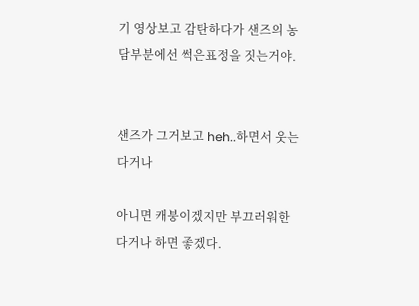기 영상보고 감탄하다가 샌즈의 농담부분에선 썩은표정을 짓는거야.


샌즈가 그거보고 heh..하면서 웃는다거나

아니면 캐붕이겠지만 부끄러워한다거나 하면 좋겠다.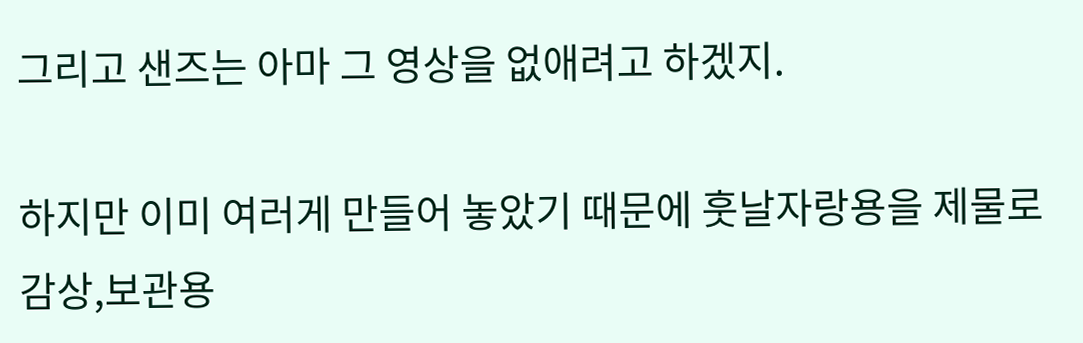그리고 샌즈는 아마 그 영상을 없애려고 하겠지.

하지만 이미 여러게 만들어 놓았기 때문에 훗날자랑용을 제물로 감상,보관용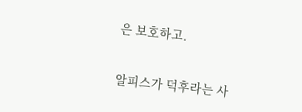은 보호하고.


알피스가 덕후라는 사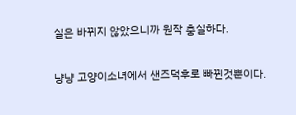실은 바뀌지 않았으니까 원작 충실하다.

냥냥 고양이소녀에서 샌즈덕후로 빠뀐것뿐이다.